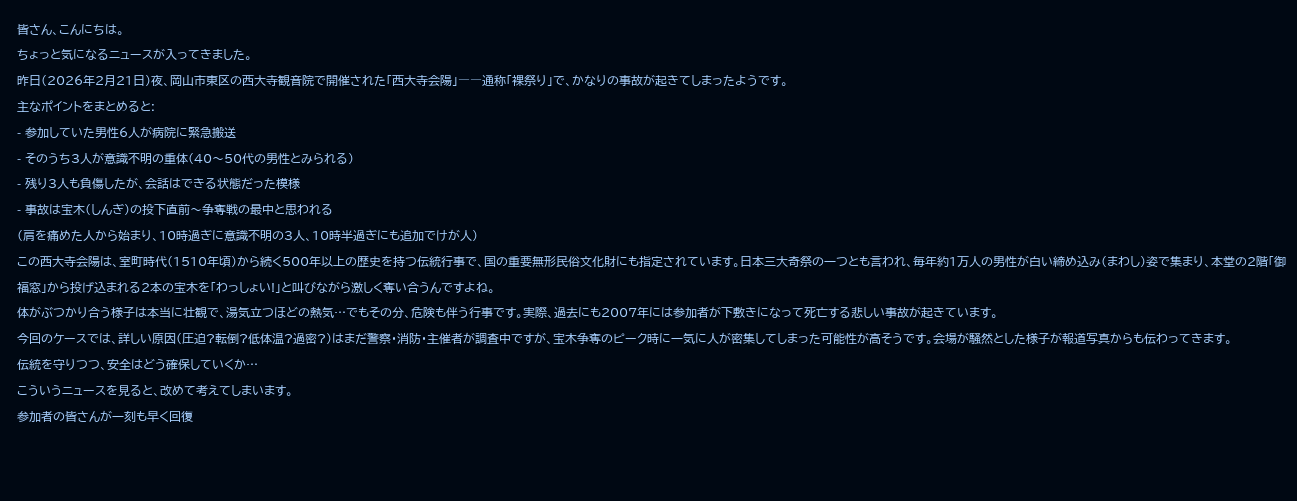皆さん、こんにちは。
ちょっと気になるニュースが入ってきました。
昨日(2026年2月21日)夜、岡山市東区の西大寺観音院で開催された「西大寺会陽」――通称「裸祭り」で、かなりの事故が起きてしまったようです。
主なポイントをまとめると:
- 参加していた男性6人が病院に緊急搬送
- そのうち3人が意識不明の重体(40〜50代の男性とみられる)
- 残り3人も負傷したが、会話はできる状態だった模様
- 事故は宝木(しんぎ)の投下直前〜争奪戦の最中と思われる
(肩を痛めた人から始まり、10時過ぎに意識不明の3人、10時半過ぎにも追加でけが人)
この西大寺会陽は、室町時代(1510年頃)から続く500年以上の歴史を持つ伝統行事で、国の重要無形民俗文化財にも指定されています。日本三大奇祭の一つとも言われ、毎年約1万人の男性が白い締め込み(まわし)姿で集まり、本堂の2階「御福窓」から投げ込まれる2本の宝木を「わっしょい!」と叫びながら激しく奪い合うんですよね。
体がぶつかり合う様子は本当に壮観で、湯気立つほどの熱気…でもその分、危険も伴う行事です。実際、過去にも2007年には参加者が下敷きになって死亡する悲しい事故が起きています。
今回のケースでは、詳しい原因(圧迫?転倒?低体温?過密?)はまだ警察・消防・主催者が調査中ですが、宝木争奪のピーク時に一気に人が密集してしまった可能性が高そうです。会場が騒然とした様子が報道写真からも伝わってきます。
伝統を守りつつ、安全はどう確保していくか…
こういうニュースを見ると、改めて考えてしまいます。
参加者の皆さんが一刻も早く回復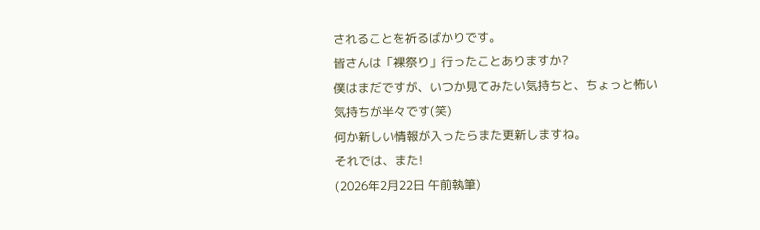されることを祈るばかりです。
皆さんは「裸祭り」行ったことありますか?
僕はまだですが、いつか見てみたい気持ちと、ちょっと怖い気持ちが半々です(笑)
何か新しい情報が入ったらまた更新しますね。
それでは、また!
(2026年2月22日 午前執筆)